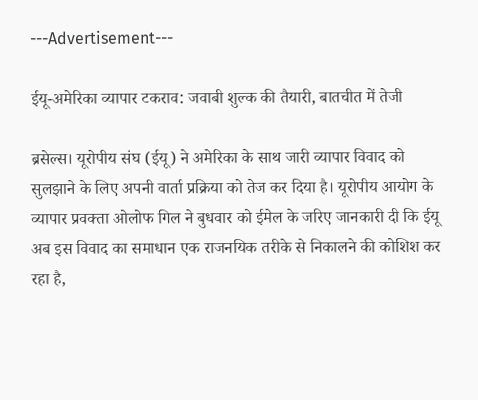---Advertisement---

ईयू-अमेरिका व्यापार टकराव: जवाबी शुल्क की तैयारी, बातचीत में तेजी

ब्रसेल्स। यूरोपीय संघ (ईयू) ने अमेरिका के साथ जारी व्यापार विवाद को सुलझाने के लिए अपनी वार्ता प्रक्रिया को तेज कर दिया है। यूरोपीय आयोग के व्यापार प्रवक्ता ओलोफ गिल ने बुधवार को ईमेल के जरिए जानकारी दी कि ईयू अब इस विवाद का समाधान एक राजनयिक तरीके से निकालने की कोशिश कर रहा है,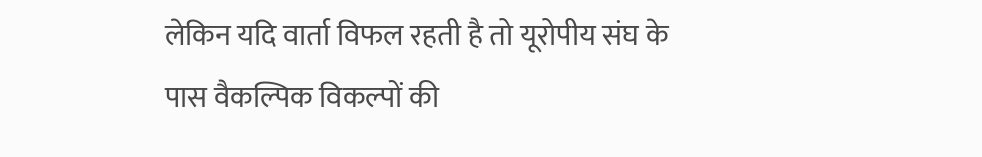लेकिन यदि वार्ता विफल रहती है तो यूरोपीय संघ के पास वैकल्पिक विकल्पों की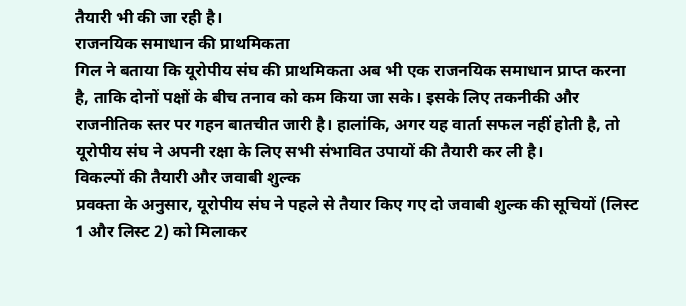तैयारी भी की जा रही है।
राजनयिक समाधान की प्राथमिकता
गिल ने बताया कि यूरोपीय संघ की प्राथमिकता अब भी एक राजनयिक समाधान प्राप्त करना है, ताकि दोनों पक्षों के बीच तनाव को कम किया जा सके। इसके लिए तकनीकी और राजनीतिक स्तर पर गहन बातचीत जारी है। हालांकि, अगर यह वार्ता सफल नहीं होती है, तो यूरोपीय संघ ने अपनी रक्षा के लिए सभी संभावित उपायों की तैयारी कर ली है।
विकल्पों की तैयारी और जवाबी शुल्क
प्रवक्ता के अनुसार, यूरोपीय संघ ने पहले से तैयार किए गए दो जवाबी शुल्क की सूचियों (लिस्ट 1 और लिस्ट 2) को मिलाकर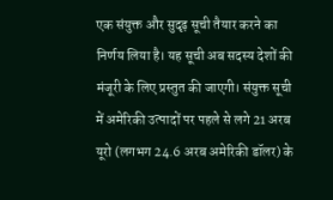एक संयुक्त और सुदृढ़ सूची तैयार करने का निर्णय लिया है। यह सूची अब सदस्य देशों की मंजूरी के लिए प्रस्तुत की जाएगी। संयुक्त सूची में अमेरिकी उत्पादों पर पहले से लगे 21 अरब यूरो (लगभग 24.6 अरब अमेरिकी डॉलर) के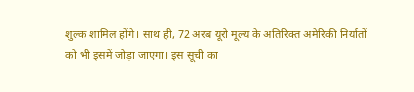शुल्क शामिल होंगे। साथ ही, 72 अरब यूरो मूल्य के अतिरिक्त अमेरिकी निर्यातों को भी इसमें जोड़ा जाएगा। इस सूची का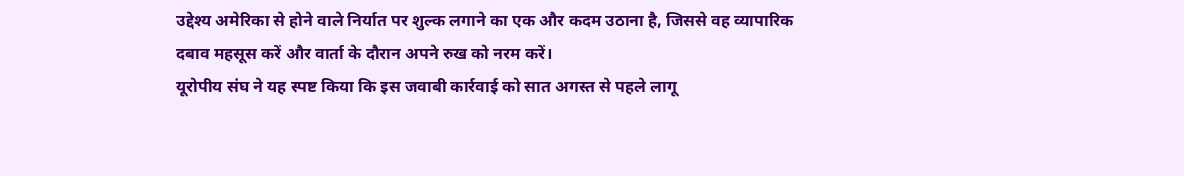उद्देश्य अमेरिका से होने वाले निर्यात पर शुल्क लगाने का एक और कदम उठाना है, जिससे वह व्यापारिक दबाव महसूस करें और वार्ता के दौरान अपने रुख को नरम करें।
यूरोपीय संघ ने यह स्पष्ट किया कि इस जवाबी कार्रवाई को सात अगस्त से पहले लागू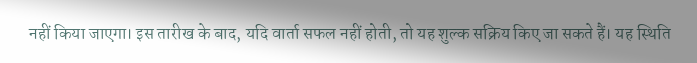नहीं किया जाएगा। इस तारीख के बाद, यदि वार्ता सफल नहीं होती, तो यह शुल्क सक्रिय किए जा सकते हैं। यह स्थिति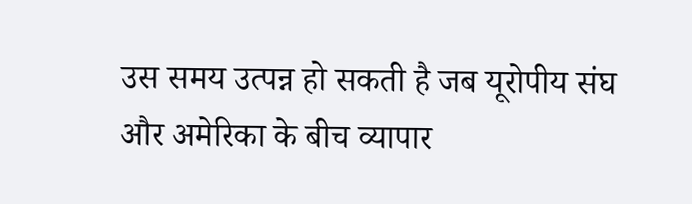उस समय उत्पन्न हो सकती है जब यूरोपीय संघ और अमेरिका के बीच व्यापार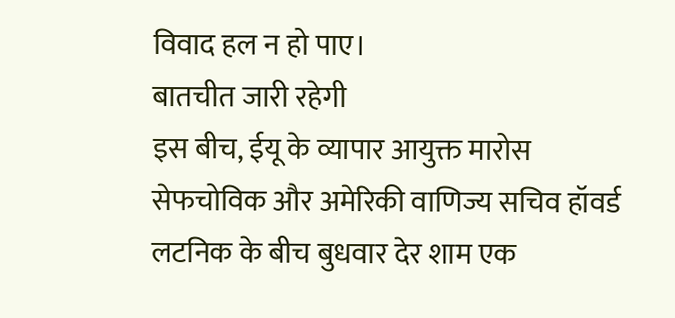विवाद हल न हो पाए।
बातचीत जारी रहेगी
इस बीच, ईयू के व्यापार आयुक्त मारोस सेफचोविक और अमेरिकी वाणिज्य सचिव हॉवर्ड लटनिक के बीच बुधवार देर शाम एक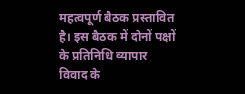महत्वपूर्ण बैठक प्रस्तावित है। इस बैठक में दोनों पक्षों के प्रतिनिधि व्यापार विवाद के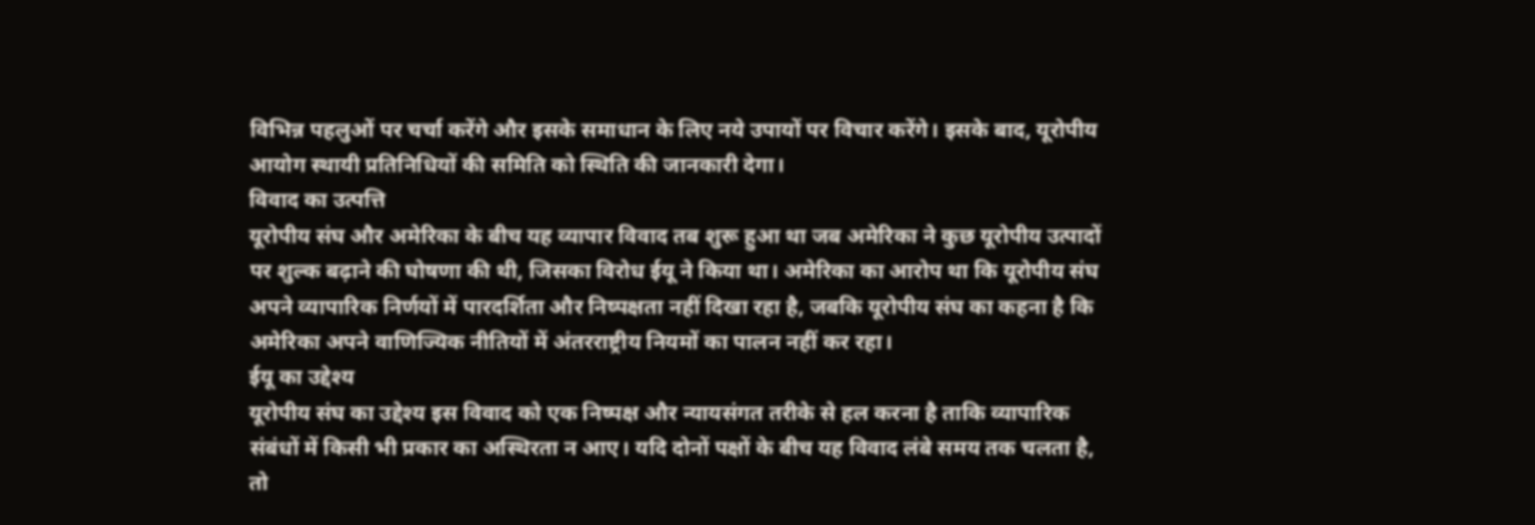विभिन्न पहलुओं पर चर्चा करेंगे और इसके समाधान के लिए नये उपायों पर विचार करेंगे। इसके बाद, यूरोपीय आयोग स्थायी प्रतिनिधियों की समिति को स्थिति की जानकारी देगा।
विवाद का उत्पत्ति
यूरोपीय संघ और अमेरिका के बीच यह व्यापार विवाद तब शुरू हुआ था जब अमेरिका ने कुछ यूरोपीय उत्पादों पर शुल्क बढ़ाने की घोषणा की थी, जिसका विरोध ईयू ने किया था। अमेरिका का आरोप था कि यूरोपीय संघ अपने व्यापारिक निर्णयों में पारदर्शिता और निष्पक्षता नहीं दिखा रहा है, जबकि यूरोपीय संघ का कहना है कि अमेरिका अपने वाणिज्यिक नीतियों में अंतरराष्ट्रीय नियमों का पालन नहीं कर रहा।
ईयू का उद्देश्य
यूरोपीय संघ का उद्देश्य इस विवाद को एक निष्पक्ष और न्यायसंगत तरीके से हल करना है ताकि व्यापारिक संबंधों में किसी भी प्रकार का अस्थिरता न आए। यदि दोनों पक्षों के बीच यह विवाद लंबे समय तक चलता है, तो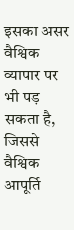इसका असर वैश्विक व्यापार पर भी पड़ सकता है, जिससे वैश्विक आपूर्ति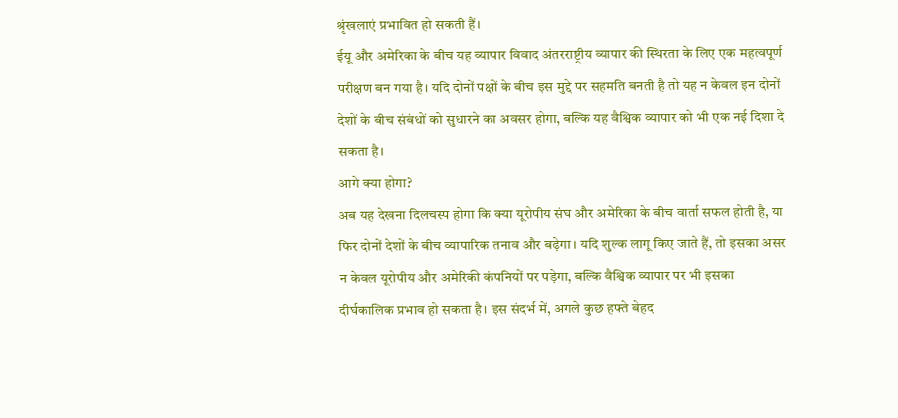श्रृंखलाएं प्रभावित हो सकती हैं।
ईयू और अमेरिका के बीच यह व्यापार विवाद अंतरराष्ट्रीय व्यापार की स्थिरता के लिए एक महत्वपूर्ण परीक्षण बन गया है। यदि दोनों पक्षों के बीच इस मुद्दे पर सहमति बनती है तो यह न केवल इन दोनों देशों के बीच संबंधों को सुधारने का अवसर होगा, बल्कि यह वैश्विक व्यापार को भी एक नई दिशा दे सकता है।
आगे क्या होगा?
अब यह देखना दिलचस्प होगा कि क्या यूरोपीय संघ और अमेरिका के बीच वार्ता सफल होती है, या फिर दोनों देशों के बीच व्यापारिक तनाव और बढ़ेगा। यदि शुल्क लागू किए जाते हैं, तो इसका असर न केवल यूरोपीय और अमेरिकी कंपनियों पर पड़ेगा, बल्कि वैश्विक व्यापार पर भी इसका दीर्घकालिक प्रभाव हो सकता है। इस संदर्भ में, अगले कुछ हफ्ते बेहद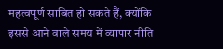महत्वपूर्ण साबित हो सकते हैं, क्योंकि इससे आने वाले समय में व्यापार नीति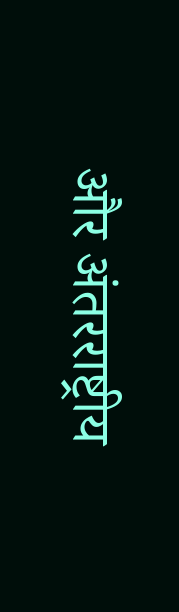और अंतरराष्ट्रीय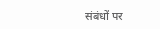संबंधों पर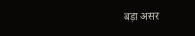बड़ा असर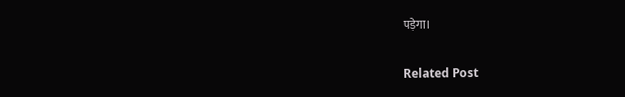पड़ेगा।

Related Post